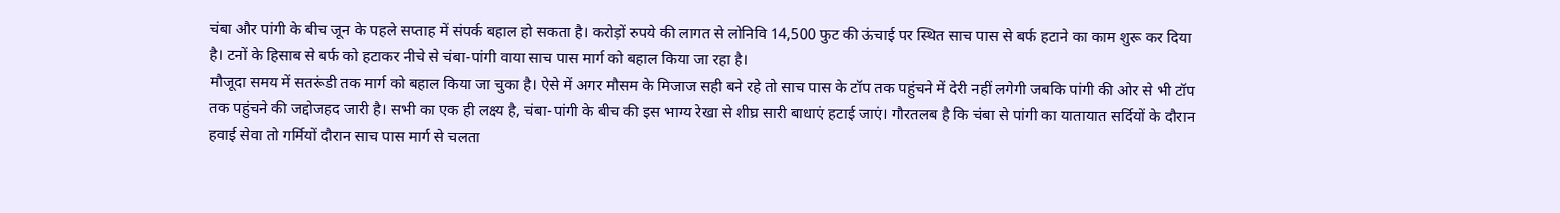चंबा और पांगी के बीच जून के पहले सप्ताह में संपर्क बहाल हो सकता है। करोड़ों रुपये की लागत से लोनिवि 14,500 फुट की ऊंचाई पर स्थित साच पास से बर्फ हटाने का काम शुरू कर दिया है। टनों के हिसाब से बर्फ को हटाकर नीचे से चंबा-पांगी वाया साच पास मार्ग को बहाल किया जा रहा है।
मौजूदा समय में सतरूंडी तक मार्ग को बहाल किया जा चुका है। ऐसे में अगर मौसम के मिजाज सही बने रहे तो साच पास के टॉप तक पहुंचने में देरी नहीं लगेगी जबकि पांगी की ओर से भी टॉप तक पहुंचने की जद्दोजहद जारी है। सभी का एक ही लक्ष्य है, चंबा-पांगी के बीच की इस भाग्य रेखा से शीघ्र सारी बाधाएं हटाई जाएं। गौरतलब है कि चंबा से पांगी का यातायात सर्दियों के दौरान हवाई सेवा तो गर्मियों दौरान साच पास मार्ग से चलता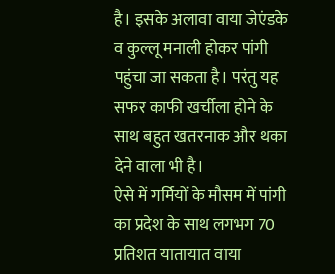है। इसके अलावा वाया जेएंडके व कुल्लू मनाली होकर पांगी पहुंचा जा सकता है। परंतु यह सफर काफी खर्चीला होने के साथ बहुत खतरनाक और थका देने वाला भी है।
ऐसे में गर्मियों के मौसम में पांगी का प्रदेश के साथ लगभग 70 प्रतिशत यातायात वाया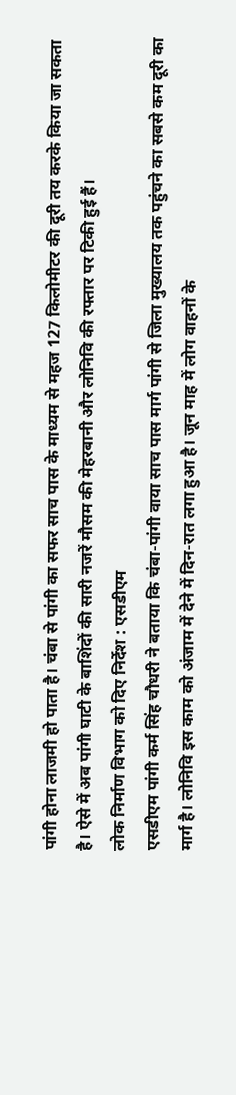पांगी होना लाजमी हो पाता है। चंबा से पांगी का सफर साच पास के माध्यम से महज 127 किलोमीटर की दूरी तय करके किया जा सकता है। ऐसे में अब पांगी घाटी के बाशिंदों की सारी नजरें मौसम की मेहरबानी और लोनिवि की रफ्तार पर टिकी हुई हैं।
लोक निर्माण विभाग को दिए निर्देश : एसडीएम
एसडीएम पांगी कर्म सिंह चौधरी ने बताया कि चंबा-पांगी वाया साच पास मार्ग पांगी से जिला मुख्यालय तक पहुंचने का सबसे कम दूरी का मार्ग है। लोनिवि इस काम को अंजाम में देने में दिन-रात लगा हुआ है। जून माह में लोग वाहनों के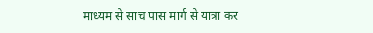माध्यम से साच पास मार्ग से यात्रा कर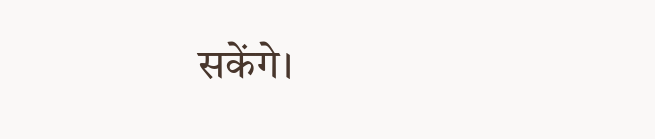सकेंगे।